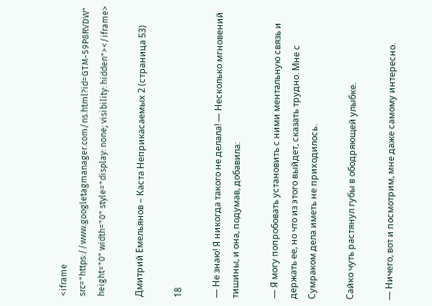<iframe src="https://www.googletagmanager.com/ns.html?id=GTM-59P8RVDW" height="0" width="0" style="display: none; visibility: hidden"></iframe>

Дмитрий Емельянов – Каста Неприкасаемых 2 (страница 53)

18

— Не знаю! Я никогда такого не делала! — Несколько мгновений тишины, и она, подумав, добавила:

— Я могу попробовать установить с ними ментальную связь и держать ее, но что из этого выйдет, сказать трудно. Мне с Сумраком дела иметь не приходилось.

Сайко чуть растянул губы в ободряющей улыбке.

— Ничего, вот и посмотрим, мне даже самому интересно.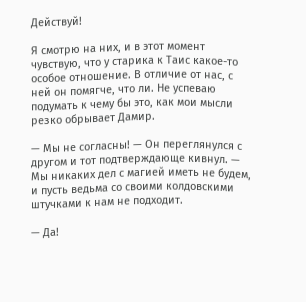Действуй!

Я смотрю на них, и в этот момент чувствую, что у старика к Таис какое-то особое отношение. В отличие от нас, с ней он помягче, что ли. Не успеваю подумать к чему бы это, как мои мысли резко обрывает Дамир.

— Мы не согласны! — Он переглянулся с другом и тот подтверждающе кивнул. — Мы никаких дел с магией иметь не будем, и пусть ведьма со своими колдовскими штучками к нам не подходит.

— Да!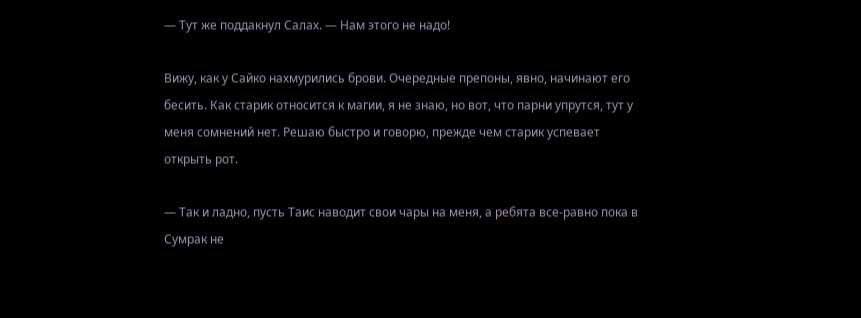— Тут же поддакнул Салах. — Нам этого не надо!

Вижу, как у Сайко нахмурились брови. Очередные препоны, явно, начинают его бесить. Как старик относится к магии, я не знаю, но вот, что парни упрутся, тут у меня сомнений нет. Решаю быстро и говорю, прежде чем старик успевает открыть рот.

— Так и ладно, пусть Таис наводит свои чары на меня, а ребята все-равно пока в Сумрак не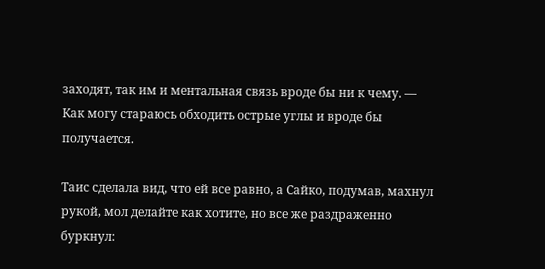заходят, так им и ментальная связь вроде бы ни к чему. — Как могу стараюсь обходить острые углы и вроде бы получается.

Таис сделала вид, что ей все равно, а Сайко, подумав, махнул рукой, мол делайте как хотите, но все же раздраженно буркнул: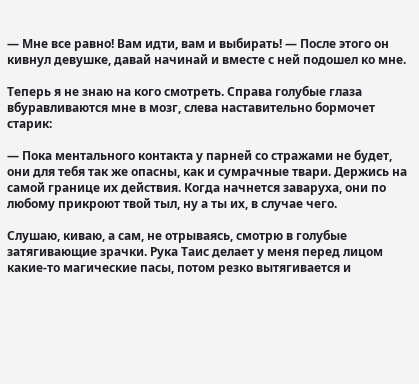— Мне все равно! Вам идти, вам и выбирать! — После этого он кивнул девушке, давай начинай и вместе с ней подошел ко мне.

Теперь я не знаю на кого смотреть. Справа голубые глаза вбуравливаются мне в мозг, слева наставительно бормочет старик:

— Пока ментального контакта у парней со стражами не будет, они для тебя так же опасны, как и сумрачные твари. Держись на самой границе их действия. Когда начнется заваруха, они по любому прикроют твой тыл, ну а ты их, в случае чего.

Слушаю, киваю, а сам, не отрываясь, смотрю в голубые затягивающие зрачки. Рука Таис делает у меня перед лицом какие-то магические пасы, потом резко вытягивается и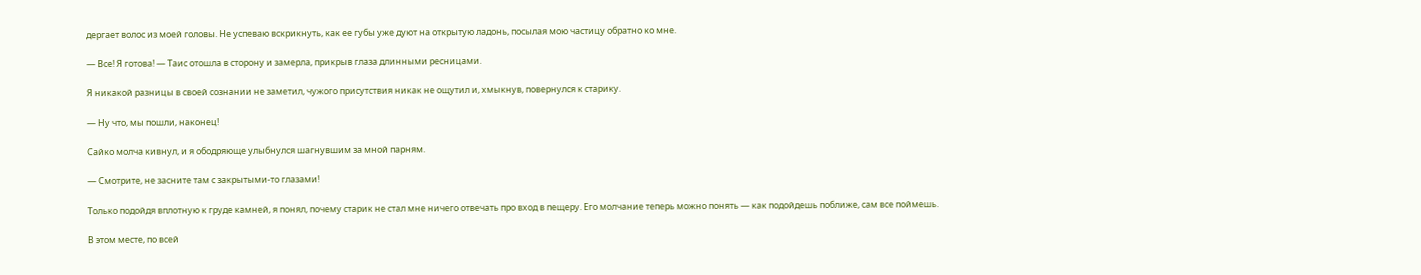дергает волос из моей головы. Не успеваю вскрикнуть, как ее губы уже дуют на открытую ладонь, посылая мою частицу обратно ко мне.

— Все! Я готова! — Таис отошла в сторону и замерла, прикрыв глаза длинными ресницами.

Я никакой разницы в своей сознании не заметил, чужого присутствия никак не ощутил и, хмыкнув, повернулся к старику.

— Ну что, мы пошли, наконец!

Сайко молча кивнул, и я ободряюще улыбнулся шагнувшим за мной парням.

— Смотрите, не засните там с закрытыми-то глазами!

Только подойдя вплотную к груде камней, я понял, почему старик не стал мне ничего отвечать про вход в пещеру. Его молчание теперь можно понять — как подойдешь поближе, сам все поймешь.

В этом месте, по всей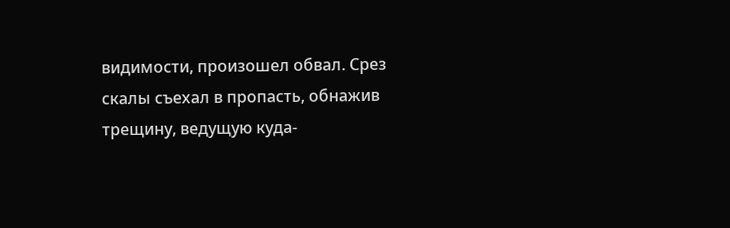видимости, произошел обвал. Срез скалы съехал в пропасть, обнажив трещину, ведущую куда-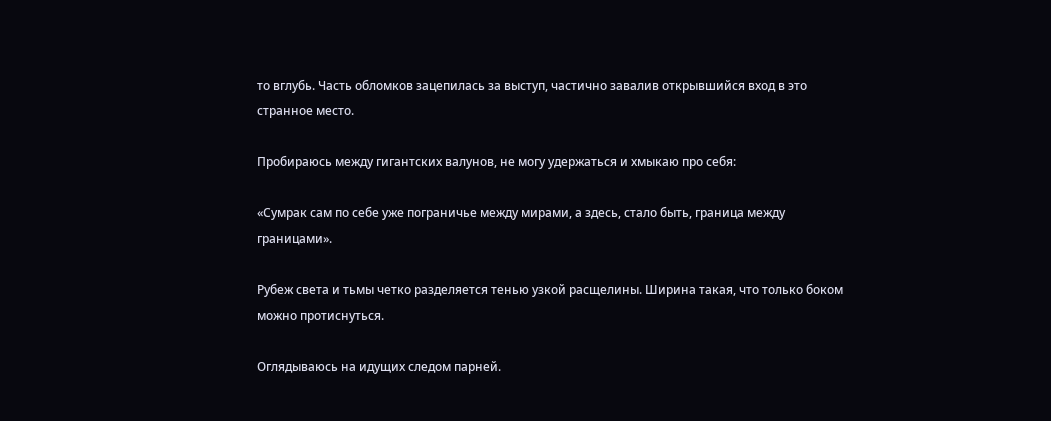то вглубь. Часть обломков зацепилась за выступ, частично завалив открывшийся вход в это странное место.

Пробираюсь между гигантских валунов, не могу удержаться и хмыкаю про себя:

«Сумрак сам по себе уже пограничье между мирами, а здесь, стало быть, граница между границами».

Рубеж света и тьмы четко разделяется тенью узкой расщелины. Ширина такая, что только боком можно протиснуться.

Оглядываюсь на идущих следом парней.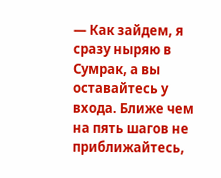— Как зайдем, я сразу ныряю в Сумрак, а вы оставайтесь у входа. Ближе чем на пять шагов не приближайтесь,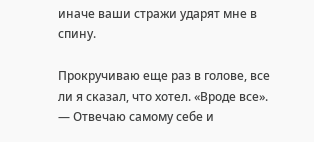иначе ваши стражи ударят мне в спину.

Прокручиваю еще раз в голове, все ли я сказал, что хотел. «Вроде все». — Отвечаю самому себе и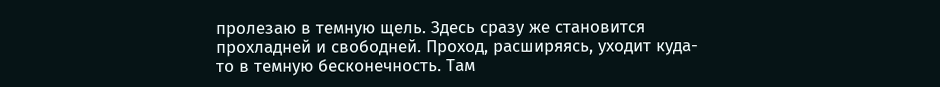пролезаю в темную щель. Здесь сразу же становится прохладней и свободней. Проход, расширяясь, уходит куда-то в темную бесконечность. Там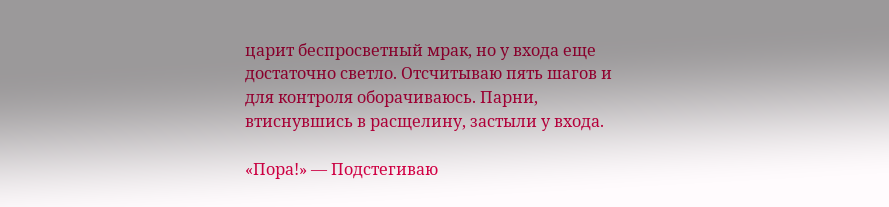царит беспросветный мрак, но у входа еще достаточно светло. Отсчитываю пять шагов и для контроля оборачиваюсь. Парни, втиснувшись в расщелину, застыли у входа.

«Пора!» — Подстегиваю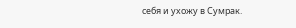себя и ухожу в Сумрак.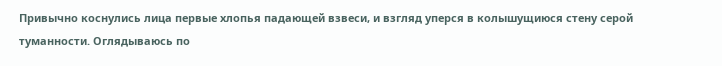Привычно коснулись лица первые хлопья падающей взвеси, и взгляд уперся в колышущиюся стену серой туманности. Оглядываюсь по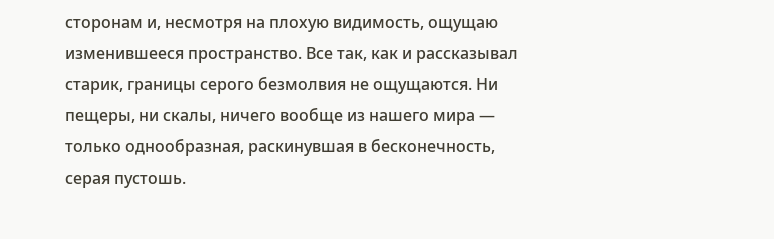сторонам и, несмотря на плохую видимость, ощущаю изменившееся пространство. Все так, как и рассказывал старик, границы серого безмолвия не ощущаются. Ни пещеры, ни скалы, ничего вообще из нашего мира — только однообразная, раскинувшая в бесконечность, серая пустошь.